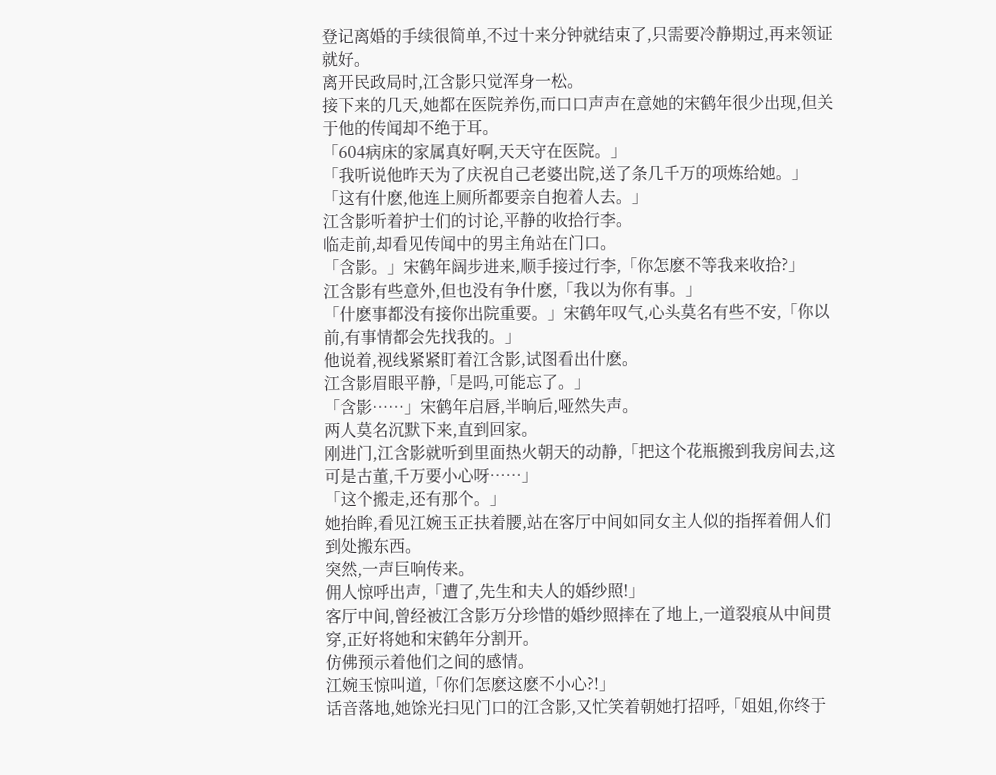登记离婚的手续很简单,不过十来分钟就结束了,只需要冷静期过,再来领证就好。
离开民政局时,江含影只觉浑身一松。
接下来的几天,她都在医院养伤,而口口声声在意她的宋鹤年很少出现,但关于他的传闻却不绝于耳。
「604病床的家属真好啊,天天守在医院。」
「我听说他昨天为了庆祝自己老婆出院,送了条几千万的项炼给她。」
「这有什麽,他连上厕所都要亲自抱着人去。」
江含影听着护士们的讨论,平静的收拾行李。
临走前,却看见传闻中的男主角站在门口。
「含影。」宋鹤年阔步进来,顺手接过行李,「你怎麽不等我来收拾?」
江含影有些意外,但也没有争什麽,「我以为你有事。」
「什麽事都没有接你出院重要。」宋鹤年叹气,心头莫名有些不安,「你以前,有事情都会先找我的。」
他说着,视线紧紧盯着江含影,试图看出什麽。
江含影眉眼平静,「是吗,可能忘了。」
「含影……」宋鹤年启唇,半晌后,哑然失声。
两人莫名沉默下来,直到回家。
刚进门,江含影就听到里面热火朝天的动静,「把这个花瓶搬到我房间去,这可是古董,千万要小心呀……」
「这个搬走,还有那个。」
她抬眸,看见江婉玉正扶着腰,站在客厅中间如同女主人似的指挥着佣人们到处搬东西。
突然,一声巨响传来。
佣人惊呼出声,「遭了,先生和夫人的婚纱照!」
客厅中间,曾经被江含影万分珍惜的婚纱照摔在了地上,一道裂痕从中间贯穿,正好将她和宋鹤年分割开。
仿佛预示着他们之间的感情。
江婉玉惊叫道,「你们怎麽这麽不小心?!」
话音落地,她馀光扫见门口的江含影,又忙笑着朝她打招呼,「姐姐,你终于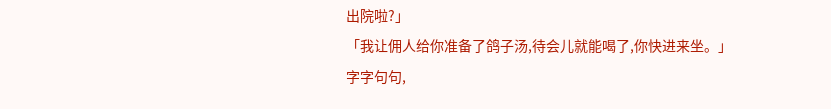出院啦?」
「我让佣人给你准备了鸽子汤,待会儿就能喝了,你快进来坐。」
字字句句,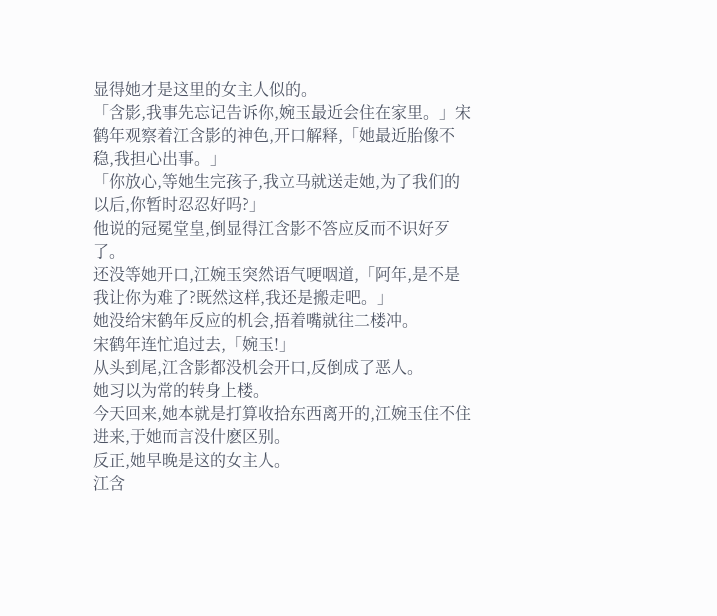显得她才是这里的女主人似的。
「含影,我事先忘记告诉你,婉玉最近会住在家里。」宋鹤年观察着江含影的神色,开口解释,「她最近胎像不稳,我担心出事。」
「你放心,等她生完孩子,我立马就送走她,为了我们的以后,你暂时忍忍好吗?」
他说的冠冕堂皇,倒显得江含影不答应反而不识好歹了。
还没等她开口,江婉玉突然语气哽咽道,「阿年,是不是我让你为难了?既然这样,我还是搬走吧。」
她没给宋鹤年反应的机会,捂着嘴就往二楼冲。
宋鹤年连忙追过去,「婉玉!」
从头到尾,江含影都没机会开口,反倒成了恶人。
她习以为常的转身上楼。
今天回来,她本就是打算收拾东西离开的,江婉玉住不住进来,于她而言没什麽区别。
反正,她早晚是这的女主人。
江含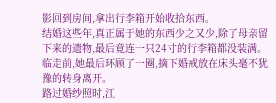影回到房间,拿出行李箱开始收拾东西。
结婚这些年,真正属于她的东西少之又少,除了母亲留下来的遗物,最后竟连一只24寸的行李箱都没装满。
临走前,她最后环顾了一圈,摘下婚戒放在床头毫不犹豫的转身离开。
路过婚纱照时,江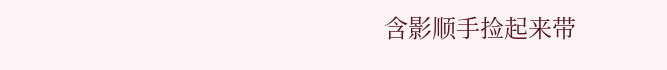含影顺手捡起来带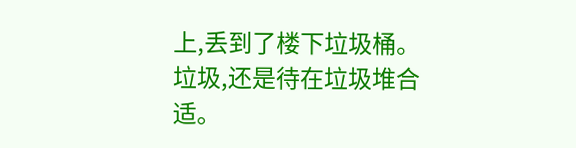上,丢到了楼下垃圾桶。
垃圾,还是待在垃圾堆合适。